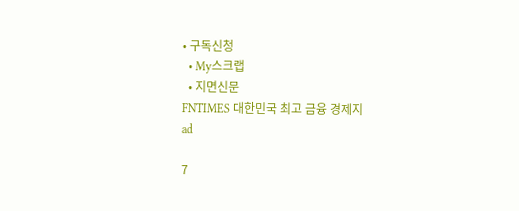• 구독신청
  • My스크랩
  • 지면신문
FNTIMES 대한민국 최고 금융 경제지
ad

7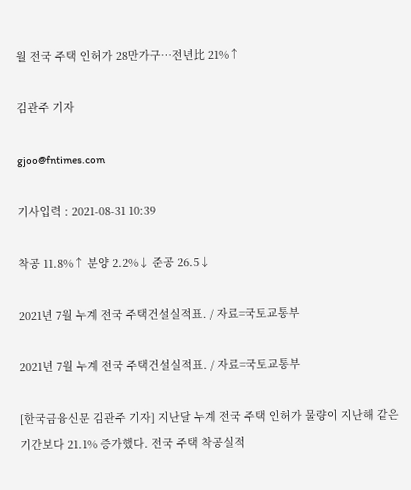월 전국 주택 인허가 28만가구…전년比 21%↑

김관주 기자

gjoo@fntimes.com

기사입력 : 2021-08-31 10:39

착공 11.8%↑ 분양 2.2%↓ 준공 26.5↓

2021년 7월 누계 전국 주택건설실적표. / 자료=국토교통부

2021년 7월 누계 전국 주택건설실적표. / 자료=국토교통부

[한국금융신문 김관주 기자] 지난달 누계 전국 주택 인허가 물량이 지난해 같은 기간보다 21.1% 증가했다. 전국 주택 착공실적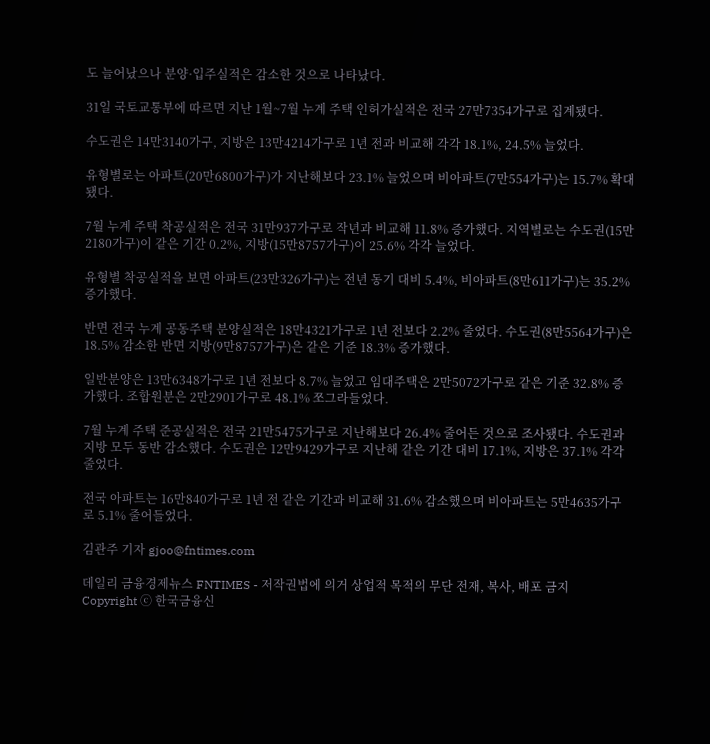도 늘어났으나 분양·입주실적은 감소한 것으로 나타났다.

31일 국토교통부에 따르면 지난 1월~7월 누계 주택 인허가실적은 전국 27만7354가구로 집계됐다.

수도권은 14만3140가구, 지방은 13만4214가구로 1년 전과 비교해 각각 18.1%, 24.5% 늘었다.

유형별로는 아파트(20만6800가구)가 지난해보다 23.1% 늘었으며 비아파트(7만554가구)는 15.7% 확대됐다.

7월 누계 주택 착공실적은 전국 31만937가구로 작년과 비교해 11.8% 증가했다. 지역별로는 수도권(15만2180가구)이 같은 기간 0.2%, 지방(15만8757가구)이 25.6% 각각 늘었다.

유형별 착공실적을 보면 아파트(23만326가구)는 전년 동기 대비 5.4%, 비아파트(8만611가구)는 35.2% 증가했다.

반면 전국 누계 공동주택 분양실적은 18만4321가구로 1년 전보다 2.2% 줄었다. 수도권(8만5564가구)은 18.5% 감소한 반면 지방(9만8757가구)은 같은 기준 18.3% 증가했다.

일반분양은 13만6348가구로 1년 전보다 8.7% 늘었고 임대주택은 2만5072가구로 같은 기준 32.8% 증가했다. 조합원분은 2만2901가구로 48.1% 쪼그라들었다.

7월 누계 주택 준공실적은 전국 21만5475가구로 지난해보다 26.4% 줄어든 것으로 조사됐다. 수도권과 지방 모두 동반 감소했다. 수도권은 12만9429가구로 지난해 같은 기간 대비 17.1%, 지방은 37.1% 각각 줄었다.

전국 아파트는 16만840가구로 1년 전 같은 기간과 비교해 31.6% 감소했으며 비아파트는 5만4635가구로 5.1% 줄어들었다.

김관주 기자 gjoo@fntimes.com

데일리 금융경제뉴스 FNTIMES - 저작권법에 의거 상업적 목적의 무단 전재, 복사, 배포 금지
Copyright ⓒ 한국금융신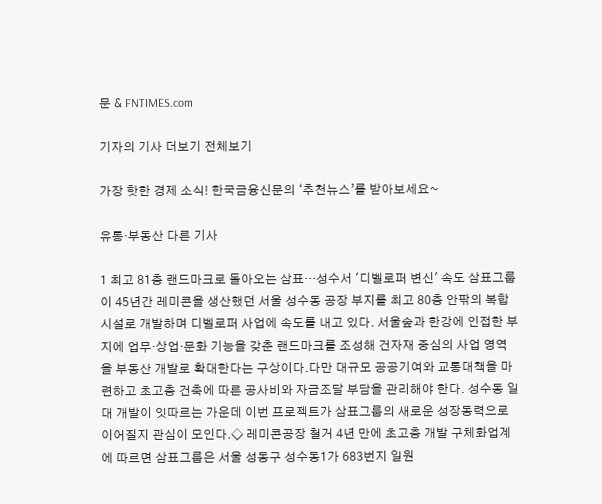문 & FNTIMES.com

기자의 기사 더보기 전체보기

가장 핫한 경제 소식! 한국금융신문의 ‘추천뉴스’를 받아보세요~

유통·부동산 다른 기사

1 최고 81층 랜드마크로 돌아오는 삼표…성수서 '디벨로퍼 변신' 속도 삼표그룹이 45년간 레미콘을 생산했던 서울 성수동 공장 부지를 최고 80층 안팎의 복합시설로 개발하며 디벨로퍼 사업에 속도를 내고 있다. 서울숲과 한강에 인접한 부지에 업무·상업·문화 기능을 갖춘 랜드마크를 조성해 건자재 중심의 사업 영역을 부동산 개발로 확대한다는 구상이다.다만 대규모 공공기여와 교통대책을 마련하고 초고층 건축에 따른 공사비와 자금조달 부담을 관리해야 한다. 성수동 일대 개발이 잇따르는 가운데 이번 프로젝트가 삼표그룹의 새로운 성장동력으로 이어질지 관심이 모인다.◇ 레미콘공장 철거 4년 만에 초고층 개발 구체화업계에 따르면 삼표그룹은 서울 성동구 성수동1가 683번지 일원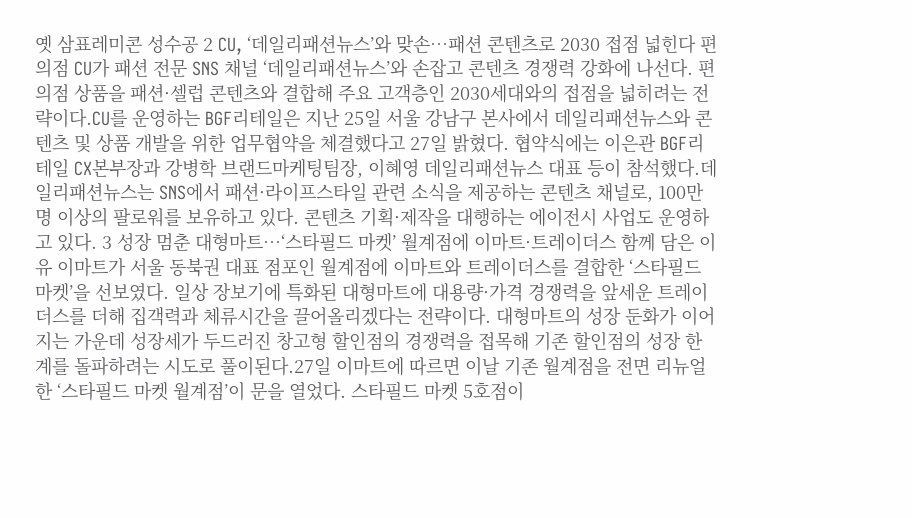옛 삼표레미콘 성수공 2 CU, ‘데일리패션뉴스’와 맞손…패션 콘텐츠로 2030 접점 넓힌다 편의점 CU가 패션 전문 SNS 채널 ‘데일리패션뉴스’와 손잡고 콘텐츠 경쟁력 강화에 나선다. 편의점 상품을 패션·셀럽 콘텐츠와 결합해 주요 고객층인 2030세대와의 접점을 넓히려는 전략이다.CU를 운영하는 BGF리테일은 지난 25일 서울 강남구 본사에서 데일리패션뉴스와 콘텐츠 및 상품 개발을 위한 업무협약을 체결했다고 27일 밝혔다. 협약식에는 이은관 BGF리테일 CX본부장과 강병학 브랜드마케팅팀장, 이혜영 데일리패션뉴스 대표 등이 참석했다.데일리패션뉴스는 SNS에서 패션·라이프스타일 관련 소식을 제공하는 콘텐츠 채널로, 100만명 이상의 팔로워를 보유하고 있다. 콘텐츠 기획·제작을 대행하는 에이전시 사업도 운영하고 있다. 3 성장 멈춘 대형마트…‘스타필드 마켓’ 월계점에 이마트·트레이더스 함께 담은 이유 이마트가 서울 동북권 대표 점포인 월계점에 이마트와 트레이더스를 결합한 ‘스타필드 마켓’을 선보였다. 일상 장보기에 특화된 대형마트에 대용량·가격 경쟁력을 앞세운 트레이더스를 더해 집객력과 체류시간을 끌어올리겠다는 전략이다. 대형마트의 성장 둔화가 이어지는 가운데 성장세가 두드러진 창고형 할인점의 경쟁력을 접목해 기존 할인점의 성장 한계를 돌파하려는 시도로 풀이된다.27일 이마트에 따르면 이날 기존 월계점을 전면 리뉴얼한 ‘스타필드 마켓 월계점’이 문을 열었다. 스타필드 마켓 5호점이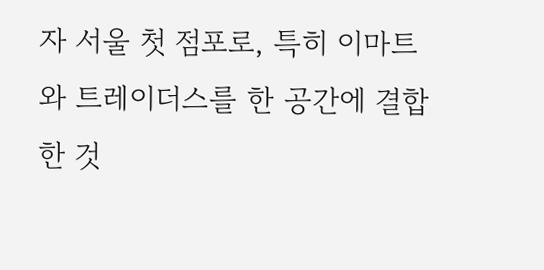자 서울 첫 점포로, 특히 이마트와 트레이더스를 한 공간에 결합한 것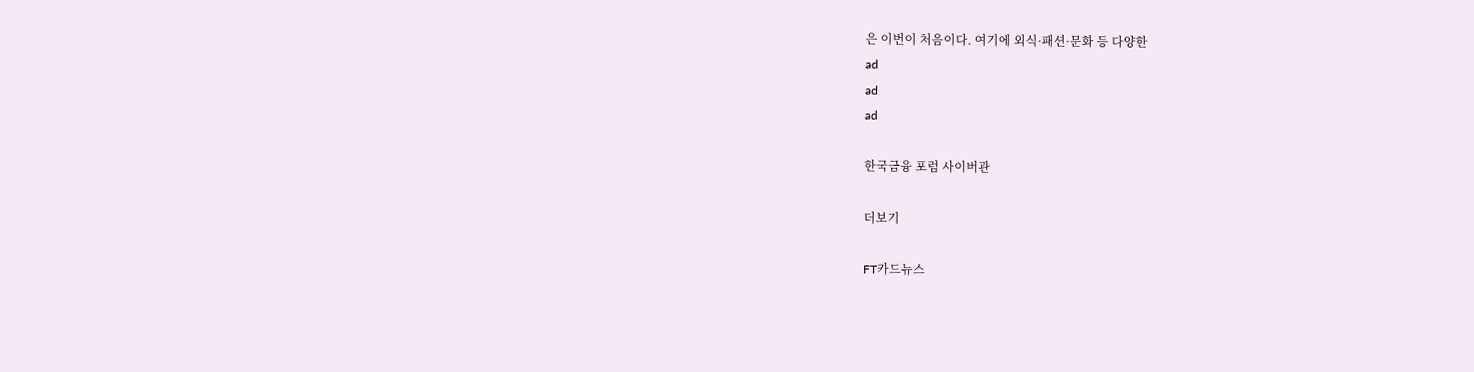은 이번이 처음이다. 여기에 외식·패션·문화 등 다양한
ad
ad
ad

한국금융 포럼 사이버관

더보기

FT카드뉴스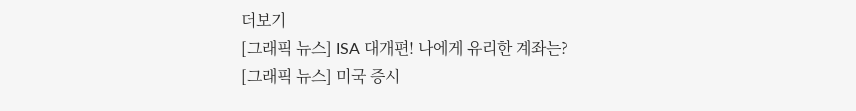더보기
[그래픽 뉴스] ISA 대개편! 나에게 유리한 계좌는?
[그래픽 뉴스] 미국 증시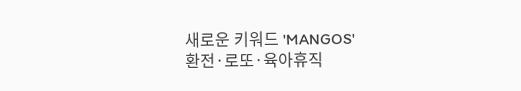새로운 키워드 'MANGOS'
환전·로또·육아휴직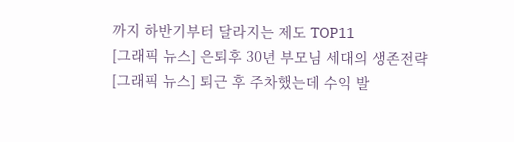까지 하반기부터 달라지는 제도 TOP11
[그래픽 뉴스] 은퇴후 30년 부모님 세대의 생존전략
[그래픽 뉴스] 퇴근 후 주차했는데 수익 발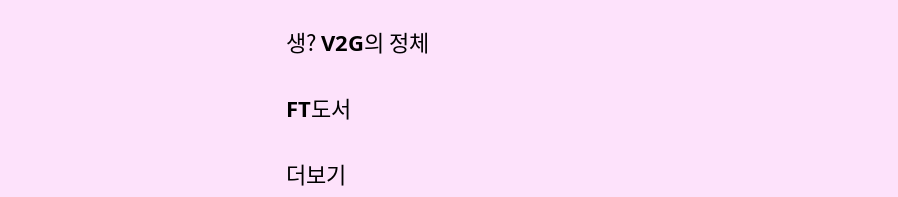생? V2G의 정체

FT도서

더보기